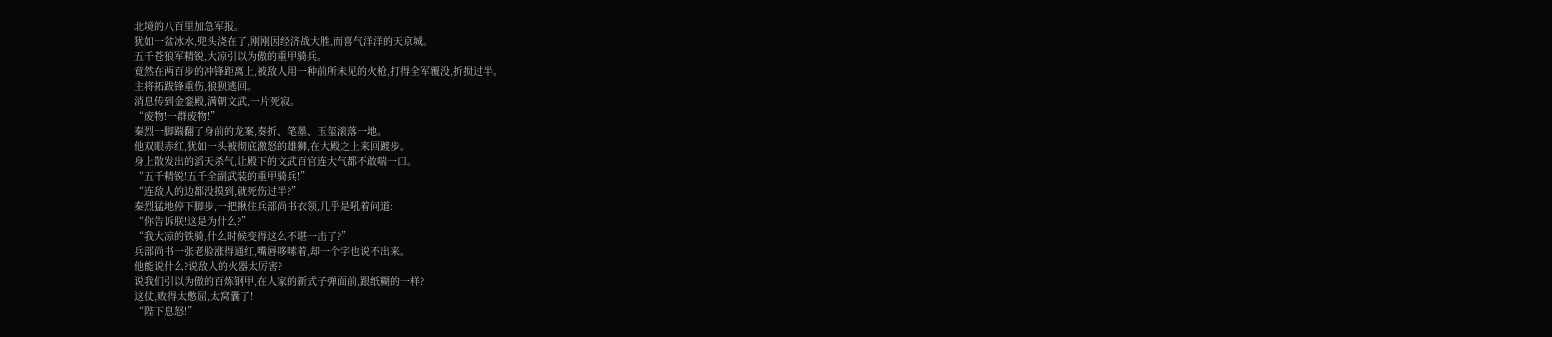北境的八百里加急军报。
犹如一盆冰水,兜头浇在了,刚刚因经济战大胜,而喜气洋洋的天京城。
五千苍狼军精锐,大凉引以为傲的重甲骑兵。
竟然在两百步的冲锋距离上,被敌人用一种前所未见的火枪,打得全军覆没,折损过半。
主将拓跋锋重伤,狼狈逃回。
消息传到金銮殿,满朝文武,一片死寂。
“废物!一群废物!”
秦烈一脚踹翻了身前的龙案,奏折、笔墨、玉玺滚落一地。
他双眼赤红,犹如一头被彻底激怒的雄狮,在大殿之上来回踱步。
身上散发出的滔天杀气,让殿下的文武百官连大气都不敢喘一口。
“五千精锐!五千全副武装的重甲骑兵!”
“连敌人的边都没摸到,就死伤过半?”
秦烈猛地停下脚步,一把揪住兵部尚书衣领,几乎是吼着问道:
“你告诉朕!这是为什么?”
“我大凉的铁骑,什么时候变得这么不堪一击了?”
兵部尚书一张老脸涨得通红,嘴唇哆嗦着,却一个字也说不出来。
他能说什么?说敌人的火器太厉害?
说我们引以为傲的百炼钢甲,在人家的新式子弹面前,跟纸糊的一样?
这仗,败得太憋屈,太窝囊了!
“陛下息怒!”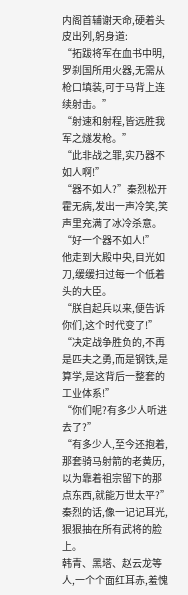内阁首辅谢天命,硬着头皮出列,躬身道:
“拓跋将军在血书中明,罗刹国所用火器,无需从枪口填装,可于马背上连续射击。”
“射速和射程,皆远胜我军之燧发枪。”
“此非战之罪,实乃器不如人啊!”
“器不如人?”秦烈松开霍无病,发出一声冷笑,笑声里充满了冰冷杀意。
“好一个器不如人!”
他走到大殿中央,目光如刀,缓缓扫过每一个低着头的大臣。
“朕自起兵以来,便告诉你们,这个时代变了!”
“决定战争胜负的,不再是匹夫之勇,而是钢铁,是算学,是这背后一整套的工业体系!”
“你们呢?有多少人听进去了?”
“有多少人,至今还抱着,那套骑马射箭的老黄历,以为靠着祖宗留下的那点东西,就能万世太平?”
秦烈的话,像一记记耳光,狠狠抽在所有武将的脸上。
韩青、黑塔、赵云龙等人,一个个面红耳赤,羞愧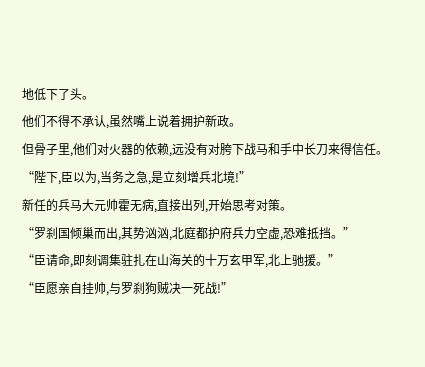地低下了头。
他们不得不承认,虽然嘴上说着拥护新政。
但骨子里,他们对火器的依赖,远没有对胯下战马和手中长刀来得信任。
“陛下,臣以为,当务之急,是立刻增兵北境!”
新任的兵马大元帅霍无病,直接出列,开始思考对策。
“罗刹国倾巢而出,其势汹汹,北庭都护府兵力空虚,恐难抵挡。”
“臣请命,即刻调集驻扎在山海关的十万玄甲军,北上驰援。”
“臣愿亲自挂帅,与罗刹狗贼决一死战!”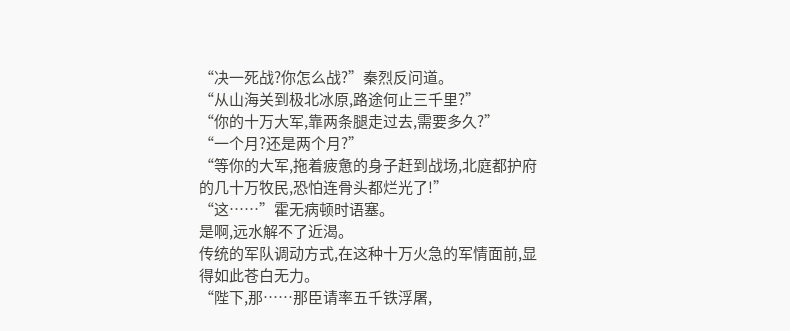“决一死战?你怎么战?”秦烈反问道。
“从山海关到极北冰原,路途何止三千里?”
“你的十万大军,靠两条腿走过去,需要多久?”
“一个月?还是两个月?”
“等你的大军,拖着疲惫的身子赶到战场,北庭都护府的几十万牧民,恐怕连骨头都烂光了!”
“这……”霍无病顿时语塞。
是啊,远水解不了近渴。
传统的军队调动方式,在这种十万火急的军情面前,显得如此苍白无力。
“陛下,那……那臣请率五千铁浮屠,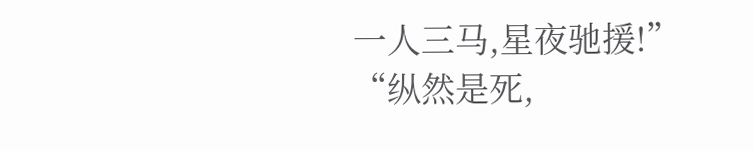一人三马,星夜驰援!”
“纵然是死,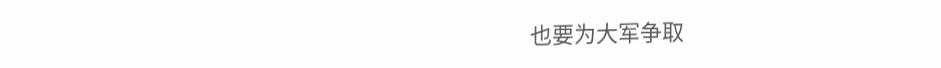也要为大军争取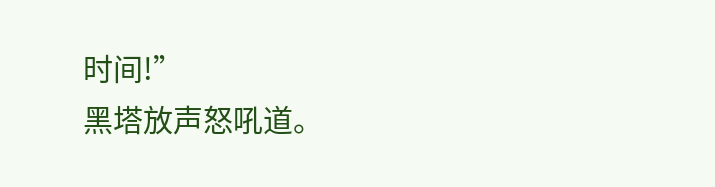时间!”
黑塔放声怒吼道。